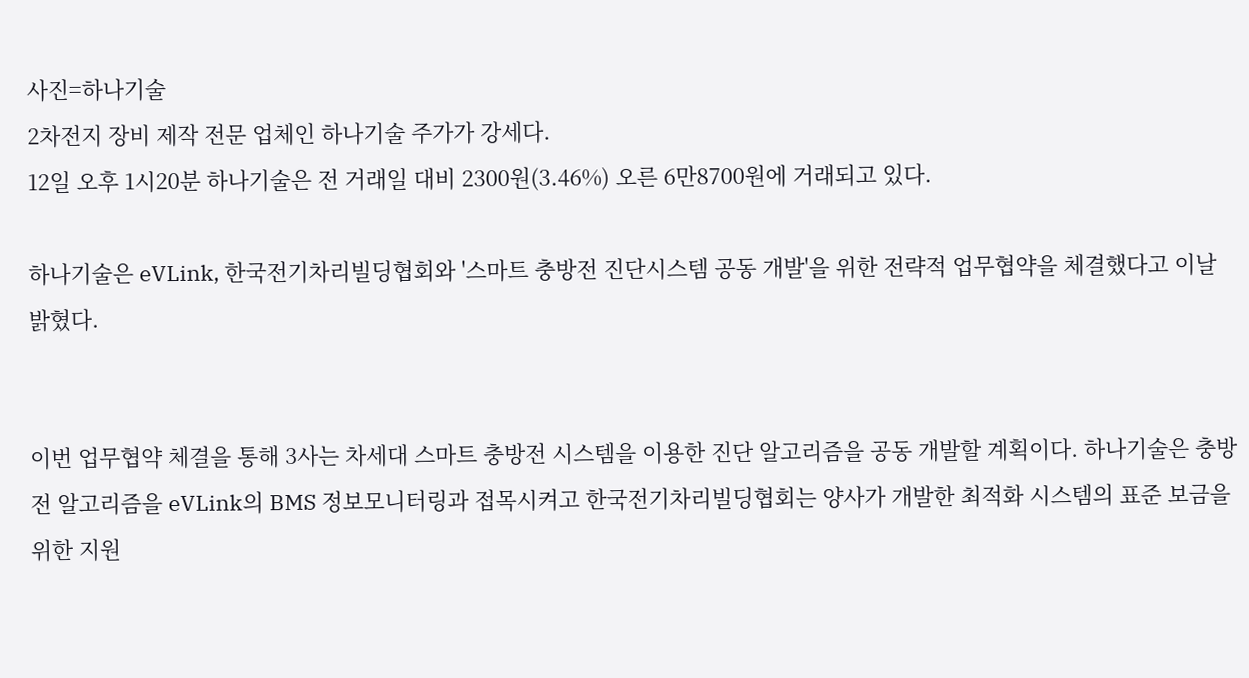사진=하나기술
2차전지 장비 제작 전문 업체인 하나기술 주가가 강세다.
12일 오후 1시20분 하나기술은 전 거래일 대비 2300원(3.46%) 오른 6만8700원에 거래되고 있다.

하나기술은 eVLink, 한국전기차리빌딩협회와 '스마트 충방전 진단시스템 공동 개발'을 위한 전략적 업무협약을 체결했다고 이날 밝혔다.


이번 업무협약 체결을 통해 3사는 차세대 스마트 충방전 시스템을 이용한 진단 알고리즘을 공동 개발할 계획이다. 하나기술은 충방전 알고리즘을 eVLink의 BMS 정보모니터링과 접목시켜고 한국전기차리빌딩협회는 양사가 개발한 최적화 시스템의 표준 보금을 위한 지원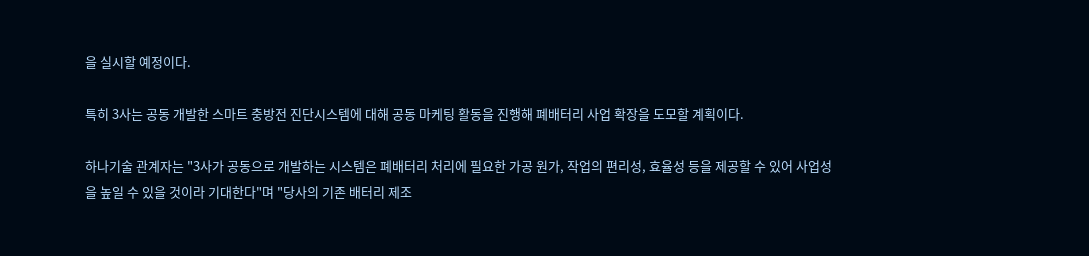을 실시할 예정이다.

특히 3사는 공동 개발한 스마트 충방전 진단시스템에 대해 공동 마케팅 활동을 진행해 폐배터리 사업 확장을 도모할 계획이다.

하나기술 관계자는 "3사가 공동으로 개발하는 시스템은 폐배터리 처리에 필요한 가공 원가, 작업의 편리성, 효율성 등을 제공할 수 있어 사업성을 높일 수 있을 것이라 기대한다"며 "당사의 기존 배터리 제조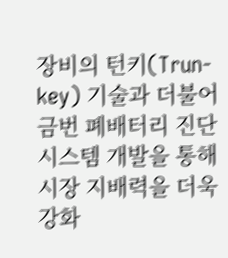장비의 턴키(Trun-key) 기술과 더불어 금번 폐배터리 진단 시스템 개발을 통해 시장 지배력을 더욱 강화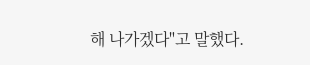해 나가겠다"고 말했다.